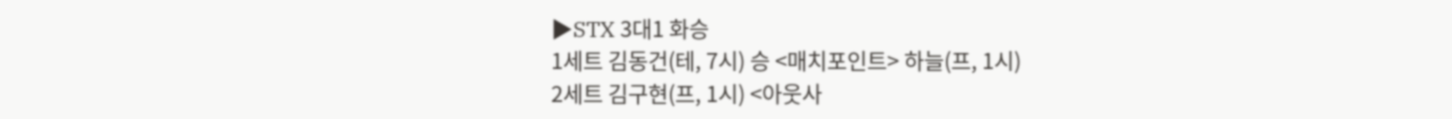▶STX 3대1 화승
1세트 김동건(테, 7시) 승 <매치포인트> 하늘(프, 1시)
2세트 김구현(프, 1시) <아웃사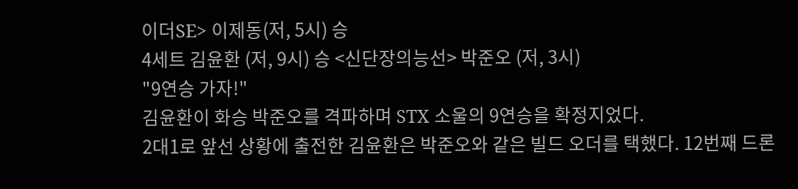이더SE> 이제동(저, 5시) 승
4세트 김윤환 (저, 9시) 승 <신단장의능선> 박준오 (저, 3시)
"9연승 가자!"
김윤환이 화승 박준오를 격파하며 STX 소울의 9연승을 확정지었다.
2대1로 앞선 상황에 출전한 김윤환은 박준오와 같은 빌드 오더를 택했다. 12번째 드론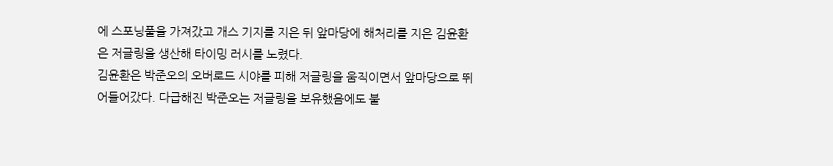에 스포닝풀을 가져갔고 개스 기지를 지은 뒤 앞마당에 해처리를 지은 김윤환은 저글링을 생산해 타이밍 러시를 노렸다.
김윤환은 박준오의 오버로드 시야를 피해 저글링을 움직이면서 앞마당으로 뛰어들어갔다. 다급해진 박준오는 저글링을 보유했음에도 불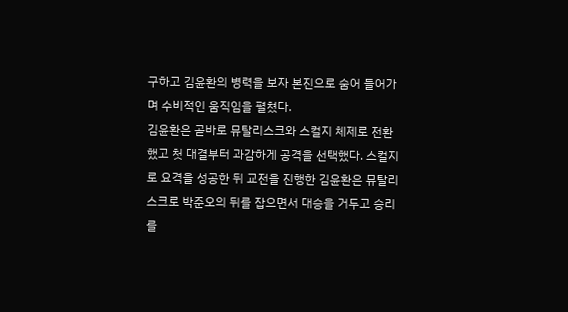구하고 김윤환의 병력을 보자 본진으로 숨어 들어가며 수비적인 움직임을 펼쳤다.
김윤환은 곧바로 뮤탈리스크와 스컬지 체제로 전환했고 첫 대결부터 과감하게 공격을 선택했다. 스컬지로 요격을 성공한 뒤 교전을 진행한 김윤환은 뮤탈리스크로 박준오의 뒤를 잡으면서 대승을 거두고 승리를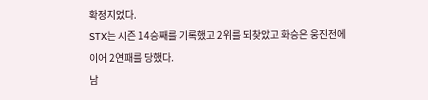확정지었다.
STX는 시즌 14승째를 기록했고 2위를 되찾았고 화승은 웅진전에 이어 2연패를 당했다.
남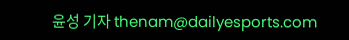윤성 기자 thenam@dailyesports.com